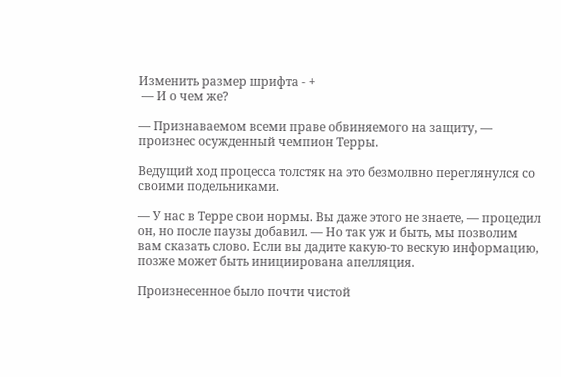Изменить размер шрифта - +
 — И о чем же?

— Признаваемом всеми праве обвиняемого на защиту, — произнес осужденный чемпион Терры.

Ведущий ход процесса толстяк на это безмолвно переглянулся со своими подельниками.

— У нас в Терре свои нормы. Вы даже этого не знаете, — процедил он, но после паузы добавил. — Но так уж и быть, мы позволим вам сказать слово. Если вы дадите какую-то вескую информацию, позже может быть инициирована апелляция.

Произнесенное было почти чистой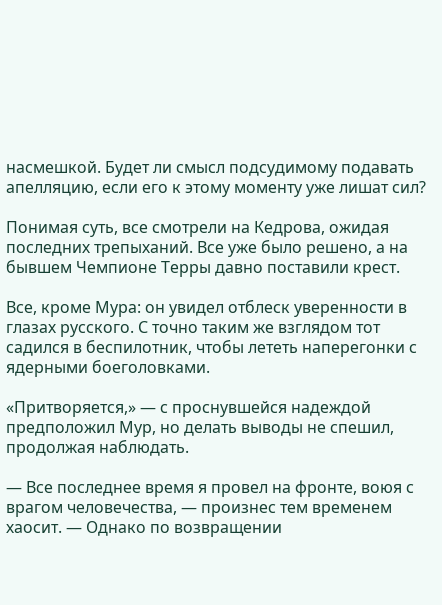насмешкой. Будет ли смысл подсудимому подавать апелляцию, если его к этому моменту уже лишат сил?

Понимая суть, все смотрели на Кедрова, ожидая последних трепыханий. Все уже было решено, а на бывшем Чемпионе Терры давно поставили крест.

Все, кроме Мура: он увидел отблеск уверенности в глазах русского. С точно таким же взглядом тот садился в беспилотник, чтобы лететь наперегонки с ядерными боеголовками.

«Притворяется,» — с проснувшейся надеждой предположил Мур, но делать выводы не спешил, продолжая наблюдать.

— Все последнее время я провел на фронте, воюя с врагом человечества, — произнес тем временем хаосит. — Однако по возвращении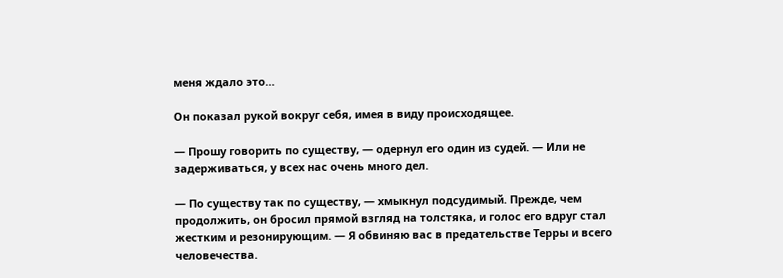меня ждало это…

Он показал рукой вокруг себя, имея в виду происходящее.

— Прошу говорить по существу, — одернул его один из судей. — Или не задерживаться, у всех нас очень много дел.

— По существу так по существу, — хмыкнул подсудимый. Прежде, чем продолжить, он бросил прямой взгляд на толстяка, и голос его вдруг стал жестким и резонирующим. — Я обвиняю вас в предательстве Терры и всего человечества.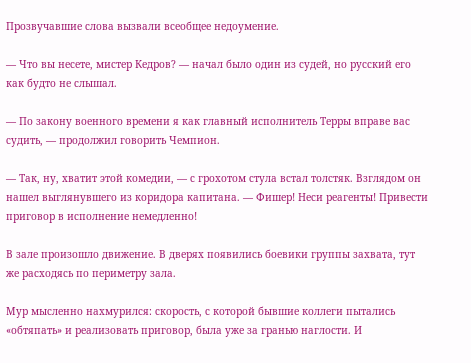Прозвучавшие слова вызвали всеобщее недоумение.

— Что вы несете, мистер Кедров? — начал было один из судей, но русский его как будто не слышал.

— По закону военного времени я как главный исполнитель Терры вправе вас судить, — продолжил говорить Чемпион.

— Так, ну, хватит этой комедии, — с грохотом стула встал толстяк. Взглядом он нашел выглянувшего из коридора капитана. — Фишер! Неси реагенты! Привести приговор в исполнение немедленно!

В зале произошло движение. В дверях появились боевики группы захвата, тут же расходясь по периметру зала.

Мур мысленно нахмурился: скорость, с которой бывшие коллеги пытались «обтяпать» и реализовать приговор, была уже за гранью наглости. И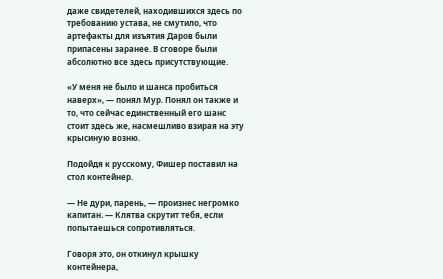даже свидетелей, находившихся здесь по требованию устава, не смутило, что артефакты для изъятия Даров были припасены заранее. В сговоре были абсолютно все здесь присутствующие.

«У меня не было и шанса пробиться наверх», — понял Мур. Понял он также и то, что сейчас единственный его шанс стоит здесь же, насмешливо взирая на эту крысиную возню.

Подойдя к русскому, Фишер поставил на стол контейнер.

— Не дури, парень, — произнес негромко капитан. — Клятва скрутит тебя, если попытаешься сопротивляться.

Говоря это, он откинул крышку контейнера,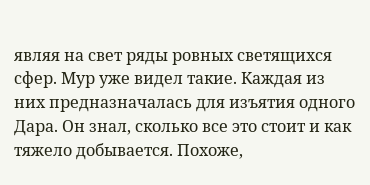являя на свет ряды ровных светящихся сфер. Мур уже видел такие. Каждая из них предназначалась для изъятия одного Дара. Он знал, сколько все это стоит и как тяжело добывается. Похоже,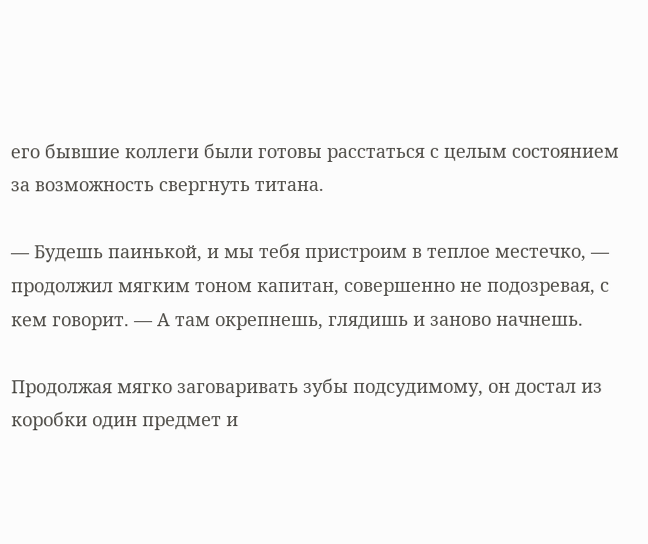его бывшие коллеги были готовы расстаться с целым состоянием за возможность свергнуть титана.

— Будешь паинькой, и мы тебя пристроим в теплое местечко, — продолжил мягким тоном капитан, совершенно не подозревая, с кем говорит. — А там окрепнешь, глядишь и заново начнешь.

Продолжая мягко заговаривать зубы подсудимому, он достал из коробки один предмет и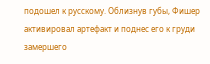подошел к русскому. Облизнув губы, Фишер активировал артефакт и поднес его к груди замершего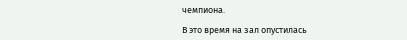чемпиона.

В это время на зал опустилась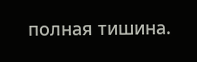полная тишина.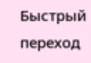Быстрый переход